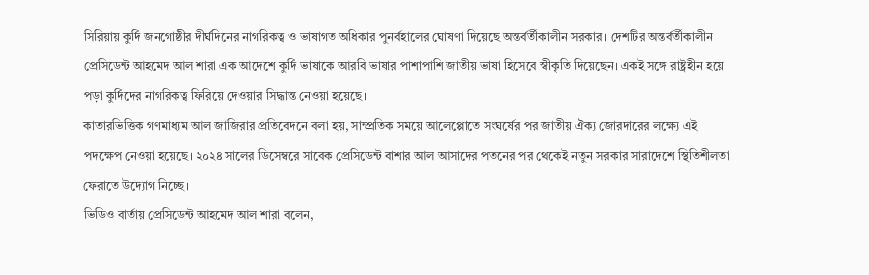সিরিয়ায় কুর্দি জনগোষ্ঠীর দীর্ঘদিনের নাগরিকত্ব ও ভাষাগত অধিকার পুনর্বহালের ঘোষণা দিয়েছে অন্তর্বর্তীকালীন সরকার। দেশটির অন্তর্বর্তীকালীন প্রেসিডেন্ট আহমেদ আল শারা এক আদেশে কুর্দি ভাষাকে আরবি ভাষার পাশাপাশি জাতীয় ভাষা হিসেবে স্বীকৃতি দিয়েছেন। একই সঙ্গে রাষ্ট্রহীন হয়ে পড়া কুর্দিদের নাগরিকত্ব ফিরিয়ে দেওয়ার সিদ্ধান্ত নেওয়া হয়েছে।
কাতারভিত্তিক গণমাধ্যম আল জাজিরার প্রতিবেদনে বলা হয়, সাম্প্রতিক সময়ে আলেপ্পোতে সংঘর্ষের পর জাতীয় ঐক্য জোরদারের লক্ষ্যে এই পদক্ষেপ নেওয়া হয়েছে। ২০২৪ সালের ডিসেম্বরে সাবেক প্রেসিডেন্ট বাশার আল আসাদের পতনের পর থেকেই নতুন সরকার সারাদেশে স্থিতিশীলতা ফেরাতে উদ্যোগ নিচ্ছে।
ভিডিও বার্তায় প্রেসিডেন্ট আহমেদ আল শারা বলেন,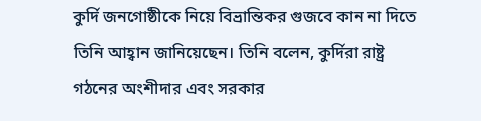কুর্দি জনগোষ্ঠীকে নিয়ে বিভ্রান্তিকর গুজবে কান না দিতে তিনি আহ্বান জানিয়েছেন। তিনি বলেন, কুর্দিরা রাষ্ট্র গঠনের অংশীদার এবং সরকার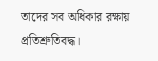তাদের সব অধিকার রক্ষায় প্রতিশ্রুতিবদ্ধ।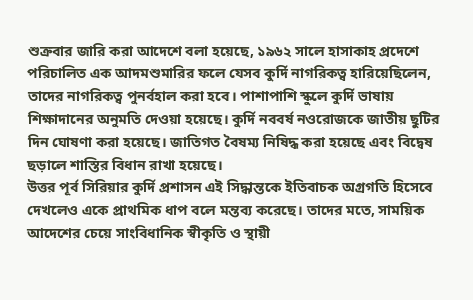শুক্রবার জারি করা আদেশে বলা হয়েছে, ১৯৬২ সালে হাসাকাহ প্রদেশে পরিচালিত এক আদমশুমারির ফলে যেসব কুর্দি নাগরিকত্ব হারিয়েছিলেন, তাদের নাগরিকত্ব পুনর্বহাল করা হবে। পাশাপাশি স্কুলে কুর্দি ভাষায় শিক্ষাদানের অনুমতি দেওয়া হয়েছে। কুর্দি নববর্ষ নওরোজকে জাতীয় ছুটির দিন ঘোষণা করা হয়েছে। জাতিগত বৈষম্য নিষিদ্ধ করা হয়েছে এবং বিদ্বেষ ছড়ালে শাস্তির বিধান রাখা হয়েছে।
উত্তর পূর্ব সিরিয়ার কুর্দি প্রশাসন এই সিদ্ধান্তকে ইতিবাচক অগ্রগতি হিসেবে দেখলেও একে প্রাথমিক ধাপ বলে মন্তব্য করেছে। তাদের মতে, সাময়িক আদেশের চেয়ে সাংবিধানিক স্বীকৃতি ও স্থায়ী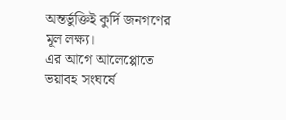অন্তর্ভুক্তিই কুর্দি জনগণের মূল লক্ষ্য।
এর আগে আলেপ্পোতে ভয়াবহ সংঘর্ষে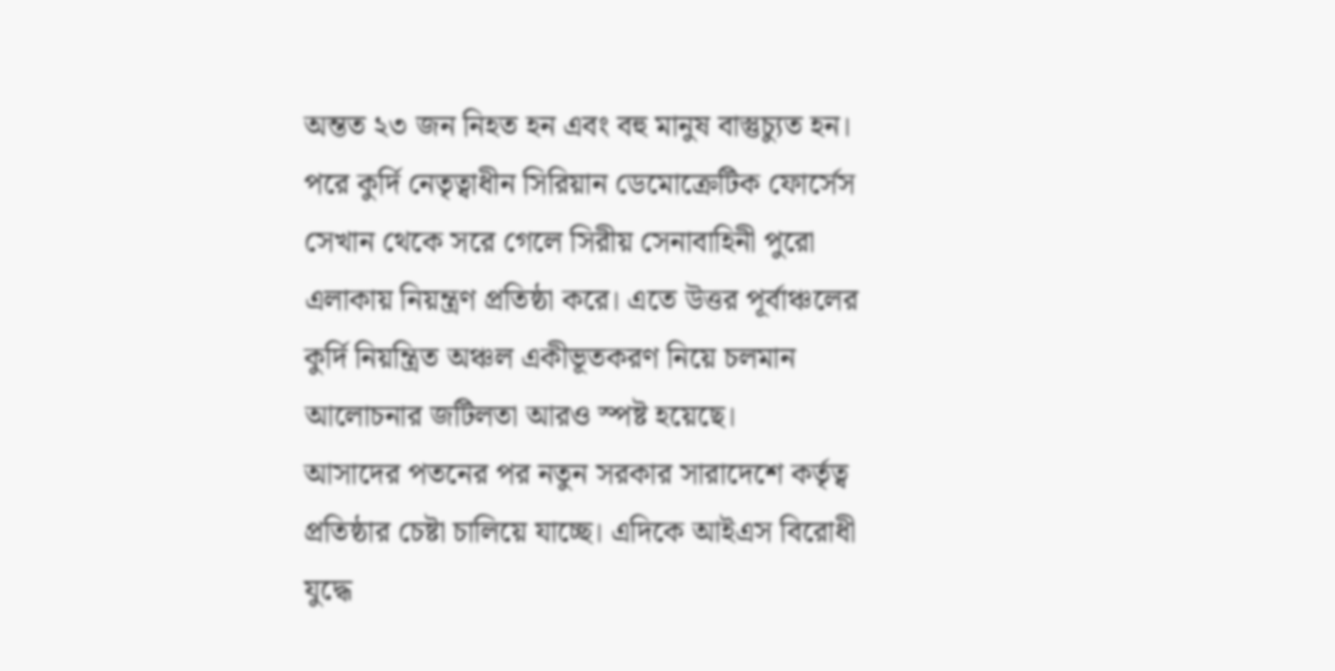অন্তত ২৩ জন নিহত হন এবং বহু মানুষ বাস্তুচ্যুত হন। পরে কুর্দি নেতৃত্বাধীন সিরিয়ান ডেমোক্রেটিক ফোর্সেস সেখান থেকে সরে গেলে সিরীয় সেনাবাহিনী পুরো এলাকায় নিয়ন্ত্রণ প্রতিষ্ঠা করে। এতে উত্তর পূর্বাঞ্চলের কুর্দি নিয়ন্ত্রিত অঞ্চল একীভূতকরণ নিয়ে চলমান আলোচনার জটিলতা আরও স্পষ্ট হয়েছে।
আসাদের পতনের পর নতুন সরকার সারাদেশে কর্তৃত্ব প্রতিষ্ঠার চেষ্টা চালিয়ে যাচ্ছে। এদিকে আইএস বিরোধী যুদ্ধে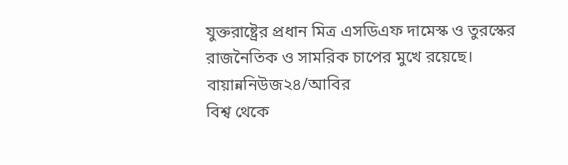যুক্তরাষ্ট্রের প্রধান মিত্র এসডিএফ দামেস্ক ও তুরস্কের রাজনৈতিক ও সামরিক চাপের মুখে রয়েছে।
বায়ান্ননিউজ২৪/আবির
বিশ্ব থেকে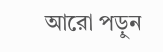আরো পড়ুন